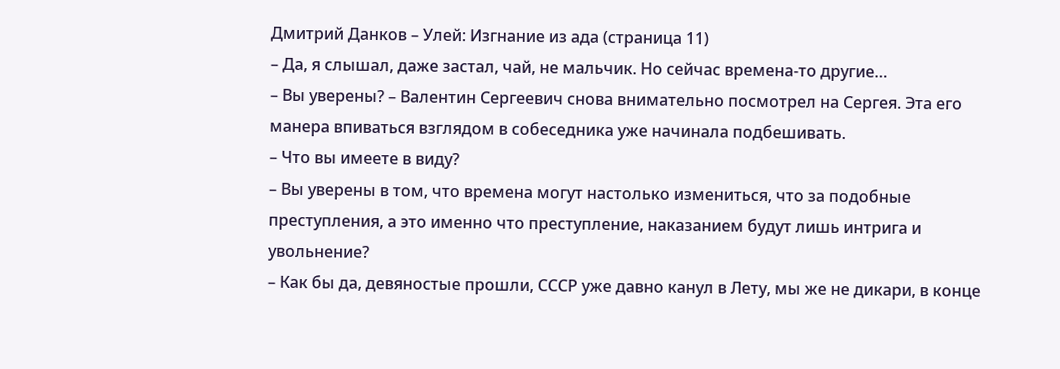Дмитрий Данков – Улей: Изгнание из ада (страница 11)
– Да, я слышал, даже застал, чай, не мальчик. Но сейчас времена-то другие…
– Вы уверены? – Валентин Сергеевич снова внимательно посмотрел на Сергея. Эта его манера впиваться взглядом в собеседника уже начинала подбешивать.
– Что вы имеете в виду?
– Вы уверены в том, что времена могут настолько измениться, что за подобные преступления, а это именно что преступление, наказанием будут лишь интрига и увольнение?
– Как бы да, девяностые прошли, СССР уже давно канул в Лету, мы же не дикари, в конце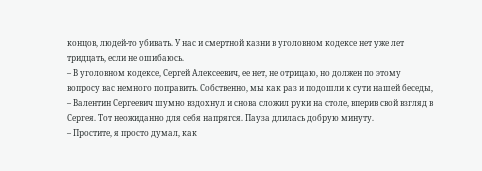концов, людей-то убивать. У нас и смертной казни в уголовном кодексе нет уже лет тридцать, если не ошибаюсь.
– В уголовном кодексе, Сергей Алексеевич, ее нет, не отрицаю, но должен по этому вопросу вас немного поправить. Собственно, мы как раз и подошли к сути нашей беседы, – Валентин Сергеевич шумно вздохнул и снова сложил руки на столе, вперив свой взгляд в Сергея. Тот неожиданно для себя напрягся. Пауза длилась добрую минуту.
– Простите, я просто думал, как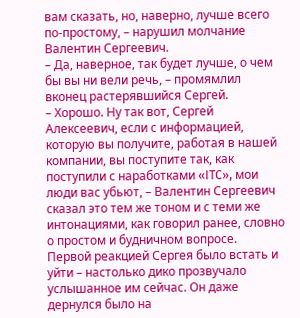вам сказать, но, наверно, лучше всего по-простому, – нарушил молчание Валентин Сергеевич.
– Да, наверное, так будет лучше, о чем бы вы ни вели речь, – промямлил вконец растерявшийся Сергей.
– Хорошо. Ну так вот, Сергей Алексеевич, если с информацией, которую вы получите, работая в нашей компании, вы поступите так, как поступили с наработками «ITC», мои люди вас убьют, – Валентин Сергеевич сказал это тем же тоном и с теми же интонациями, как говорил ранее, словно о простом и будничном вопросе.
Первой реакцией Сергея было встать и уйти – настолько дико прозвучало услышанное им сейчас. Он даже дернулся было на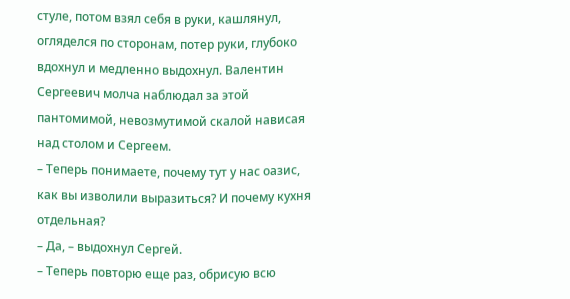стуле, потом взял себя в руки, кашлянул, огляделся по сторонам, потер руки, глубоко вдохнул и медленно выдохнул. Валентин Сергеевич молча наблюдал за этой пантомимой, невозмутимой скалой нависая над столом и Сергеем.
– Теперь понимаете, почему тут у нас оазис, как вы изволили выразиться? И почему кухня отдельная?
– Да, – выдохнул Сергей.
– Теперь повторю еще раз, обрисую всю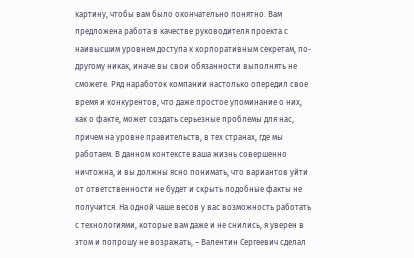картину, чтобы вам было окончательно понятно. Вам предложена работа в качестве руководителя проекта с наивысшим уровнем доступа к корпоративным секретам, по-другому никак, иначе вы свои обязанности выполнять не сможете. Ряд наработок компании настолько опередил свое время и конкурентов, что даже простое упоминание о них, как о факте, может создать серьезные проблемы для нас, причем на уровне правительств, в тех странах, где мы работаем. В данном контексте ваша жизнь совершенно ничтожна, и вы должны ясно понимать, что вариантов уйти от ответственности не будет и скрыть подобные факты не получится. На одной чаше весов у вас возможность работать с технологиями, которые вам даже и не снились, я уверен в этом и попрошу не возражать, – Валентин Сергеевич сделал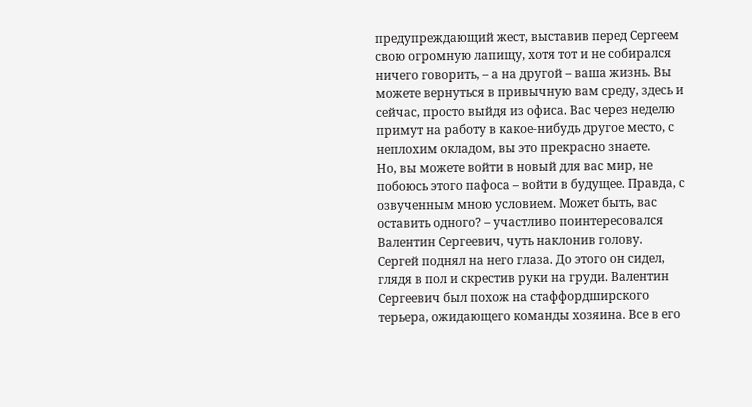предупреждающий жест, выставив перед Сергеем свою огромную лапищу, хотя тот и не собирался ничего говорить, – а на другой – ваша жизнь. Вы можете вернуться в привычную вам среду, здесь и сейчас, просто выйдя из офиса. Вас через неделю примут на работу в какое-нибудь другое место, с неплохим окладом, вы это прекрасно знаете.
Но, вы можете войти в новый для вас мир, не побоюсь этого пафоса – войти в будущее. Правда, с озвученным мною условием. Может быть, вас оставить одного? – участливо поинтересовался Валентин Сергеевич, чуть наклонив голову.
Сергей поднял на него глаза. До этого он сидел, глядя в пол и скрестив руки на груди. Валентин Сергеевич был похож на стаффордширского терьера, ожидающего команды хозяина. Все в его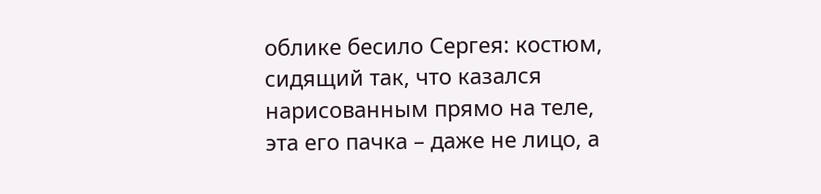облике бесило Сергея: костюм, сидящий так, что казался нарисованным прямо на теле, эта его пачка – даже не лицо, а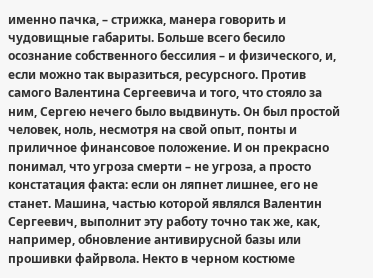именно пачка, – стрижка, манера говорить и чудовищные габариты. Больше всего бесило осознание собственного бессилия – и физического, и, если можно так выразиться, ресурсного. Против самого Валентина Сергеевича и того, что стояло за ним, Сергею нечего было выдвинуть. Он был простой человек, ноль, несмотря на свой опыт, понты и приличное финансовое положение. И он прекрасно понимал, что угроза смерти – не угроза, а просто констатация факта: если он ляпнет лишнее, его не станет. Машина, частью которой являлся Валентин Сергеевич, выполнит эту работу точно так же, как, например, обновление антивирусной базы или прошивки файрвола. Некто в черном костюме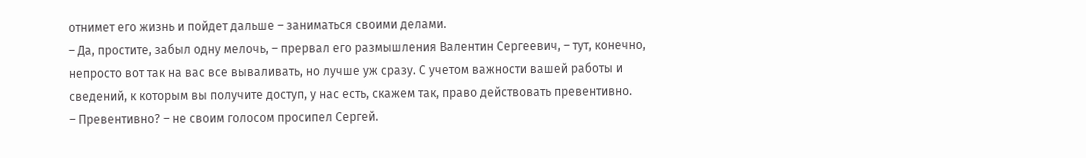отнимет его жизнь и пойдет дальше – заниматься своими делами.
– Да, простите, забыл одну мелочь, – прервал его размышления Валентин Сергеевич, – тут, конечно, непросто вот так на вас все вываливать, но лучше уж сразу. С учетом важности вашей работы и сведений, к которым вы получите доступ, у нас есть, скажем так, право действовать превентивно.
– Превентивно? – не своим голосом просипел Сергей.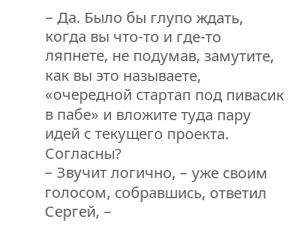– Да. Было бы глупо ждать, когда вы что-то и где-то ляпнете, не подумав, замутите, как вы это называете, «очередной стартап под пивасик в пабе» и вложите туда пару идей с текущего проекта. Согласны?
– Звучит логично, – уже своим голосом, собравшись, ответил Сергей, –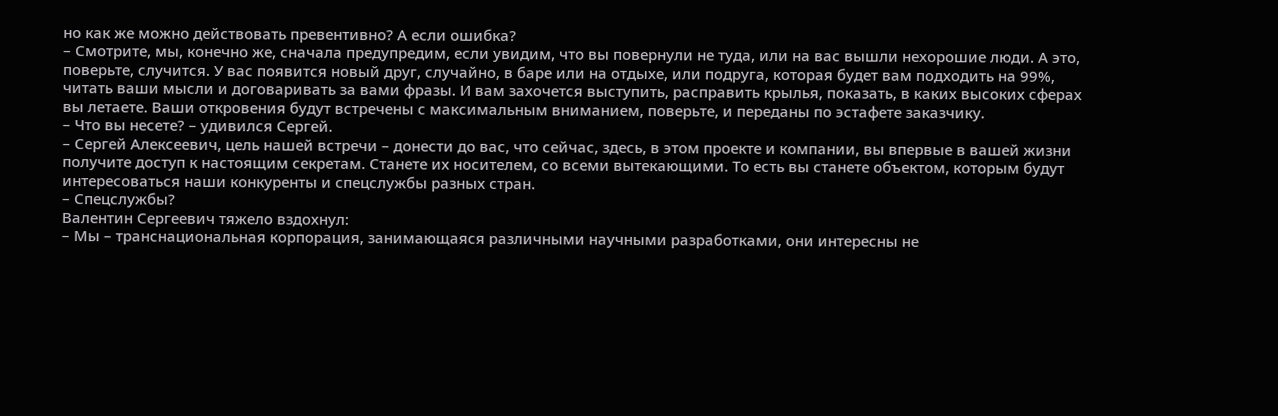но как же можно действовать превентивно? А если ошибка?
– Смотрите, мы, конечно же, сначала предупредим, если увидим, что вы повернули не туда, или на вас вышли нехорошие люди. А это, поверьте, случится. У вас появится новый друг, случайно, в баре или на отдыхе, или подруга, которая будет вам подходить на 99%, читать ваши мысли и договаривать за вами фразы. И вам захочется выступить, расправить крылья, показать, в каких высоких сферах вы летаете. Ваши откровения будут встречены с максимальным вниманием, поверьте, и переданы по эстафете заказчику.
– Что вы несете? – удивился Сергей.
– Сергей Алексеевич, цель нашей встречи – донести до вас, что сейчас, здесь, в этом проекте и компании, вы впервые в вашей жизни получите доступ к настоящим секретам. Станете их носителем, со всеми вытекающими. То есть вы станете объектом, которым будут интересоваться наши конкуренты и спецслужбы разных стран.
– Спецслужбы?
Валентин Сергеевич тяжело вздохнул:
– Мы – транснациональная корпорация, занимающаяся различными научными разработками, они интересны не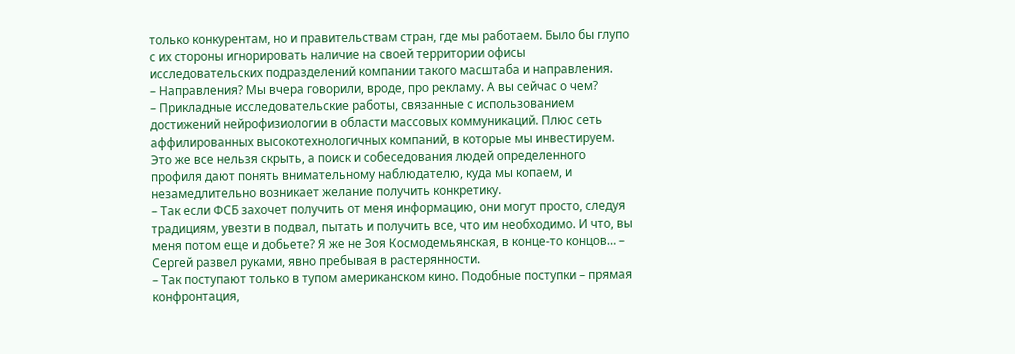только конкурентам, но и правительствам стран, где мы работаем. Было бы глупо с их стороны игнорировать наличие на своей территории офисы исследовательских подразделений компании такого масштаба и направления.
– Направления? Мы вчера говорили, вроде, про рекламу. А вы сейчас о чем?
– Прикладные исследовательские работы, связанные с использованием достижений нейрофизиологии в области массовых коммуникаций. Плюс сеть аффилированных высокотехнологичных компаний, в которые мы инвестируем. Это же все нельзя скрыть, а поиск и собеседования людей определенного профиля дают понять внимательному наблюдателю, куда мы копаем, и незамедлительно возникает желание получить конкретику.
– Так если ФСБ захочет получить от меня информацию, они могут просто, следуя традициям, увезти в подвал, пытать и получить все, что им необходимо. И что, вы меня потом еще и добьете? Я же не Зоя Космодемьянская, в конце-то концов… – Сергей развел руками, явно пребывая в растерянности.
– Так поступают только в тупом американском кино. Подобные поступки – прямая конфронтация,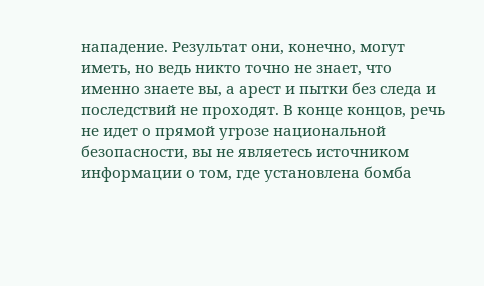нападение. Результат они, конечно, могут иметь, но ведь никто точно не знает, что именно знаете вы, а арест и пытки без следа и последствий не проходят. В конце концов, речь не идет о прямой угрозе национальной безопасности, вы не являетесь источником информации о том, где установлена бомба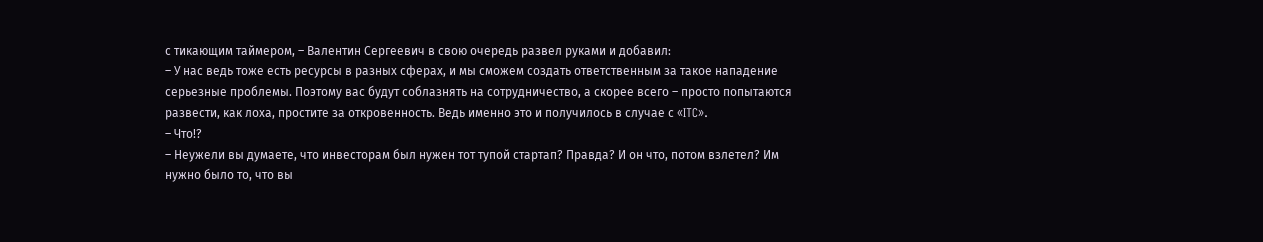с тикающим таймером, – Валентин Сергеевич в свою очередь развел руками и добавил:
– У нас ведь тоже есть ресурсы в разных сферах, и мы сможем создать ответственным за такое нападение серьезные проблемы. Поэтому вас будут соблазнять на сотрудничество, а скорее всего – просто попытаются развести, как лоха, простите за откровенность. Ведь именно это и получилось в случае с «ITC».
– Что!?
– Неужели вы думаете, что инвесторам был нужен тот тупой стартап? Правда? И он что, потом взлетел? Им нужно было то, что вы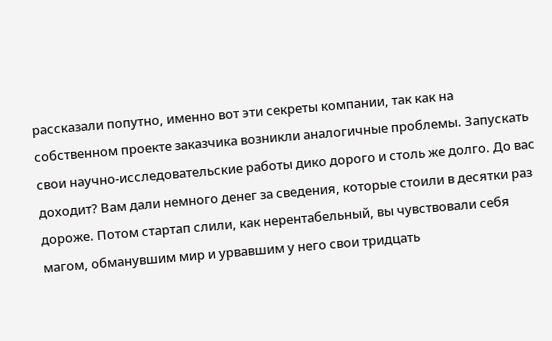рассказали попутно, именно вот эти секреты компании, так как на собственном проекте заказчика возникли аналогичные проблемы. Запускать свои научно-исследовательские работы дико дорого и столь же долго. До вас доходит? Вам дали немного денег за сведения, которые стоили в десятки раз дороже. Потом стартап слили, как нерентабельный, вы чувствовали себя магом, обманувшим мир и урвавшим у него свои тридцать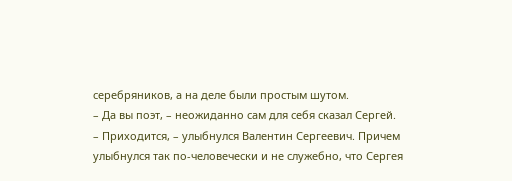серебряников, а на деле были простым шутом.
– Да вы поэт, – неожиданно сам для себя сказал Сергей.
– Приходится, – улыбнулся Валентин Сергеевич. Причем улыбнулся так по-человечески и не служебно, что Сергея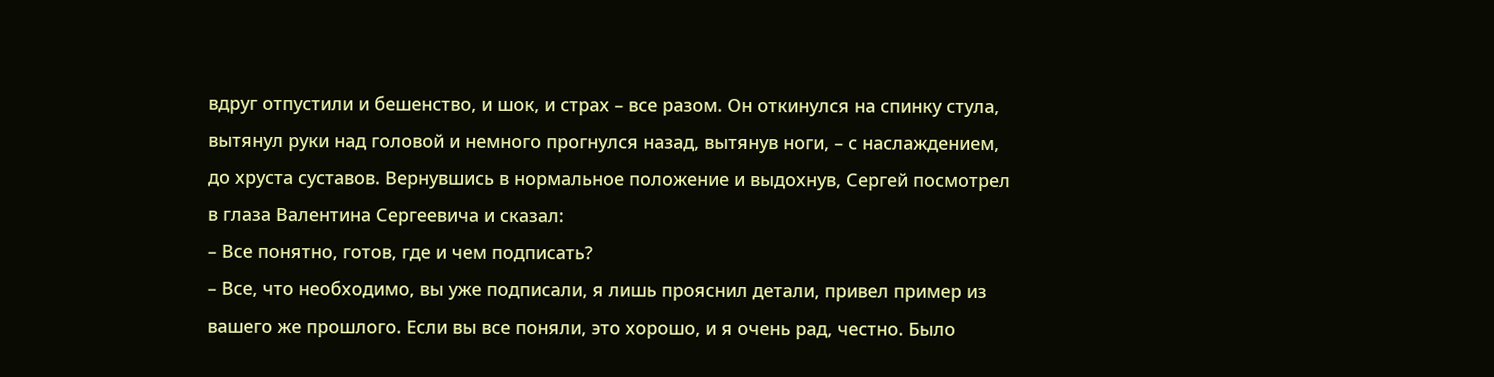вдруг отпустили и бешенство, и шок, и страх – все разом. Он откинулся на спинку стула, вытянул руки над головой и немного прогнулся назад, вытянув ноги, – с наслаждением, до хруста суставов. Вернувшись в нормальное положение и выдохнув, Сергей посмотрел в глаза Валентина Сергеевича и сказал:
– Все понятно, готов, где и чем подписать?
– Все, что необходимо, вы уже подписали, я лишь прояснил детали, привел пример из вашего же прошлого. Если вы все поняли, это хорошо, и я очень рад, честно. Было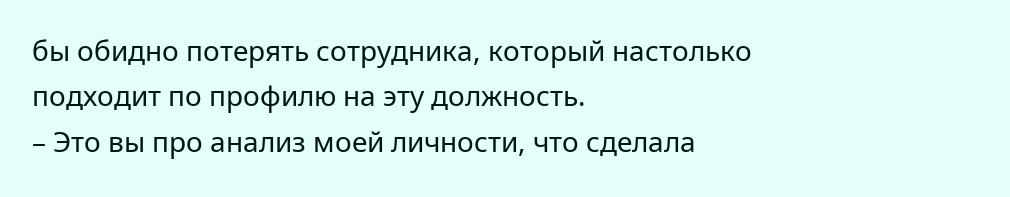бы обидно потерять сотрудника, который настолько подходит по профилю на эту должность.
– Это вы про анализ моей личности, что сделала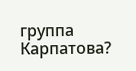группа Карпатова?